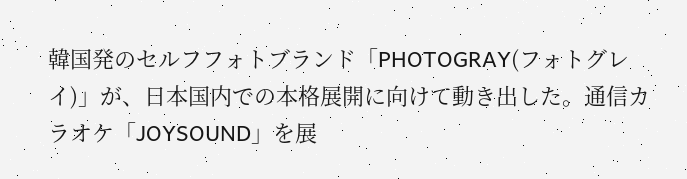韓国発のセルフフォトブランド「PHOTOGRAY(フォトグレイ)」が、日本国内での本格展開に向けて動き出した。通信カラオケ「JOYSOUND」を展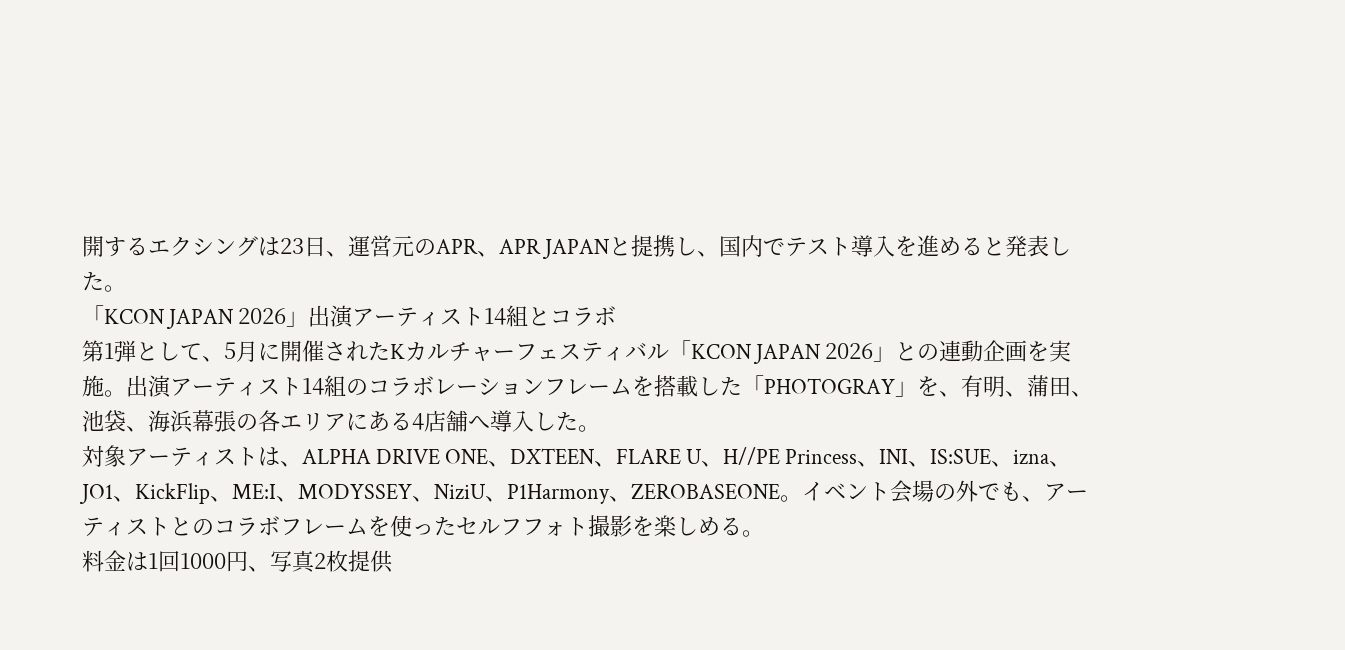開するエクシングは23日、運営元のAPR、APR JAPANと提携し、国内でテスト導入を進めると発表した。
「KCON JAPAN 2026」出演アーティスト14組とコラボ
第1弾として、5月に開催されたKカルチャーフェスティバル「KCON JAPAN 2026」との連動企画を実施。出演アーティスト14組のコラボレーションフレームを搭載した「PHOTOGRAY」を、有明、蒲田、池袋、海浜幕張の各エリアにある4店舗へ導入した。
対象アーティストは、ALPHA DRIVE ONE、DXTEEN、FLARE U、H//PE Princess、INI、IS:SUE、izna、JO1、KickFlip、ME:I、MODYSSEY、NiziU、P1Harmony、ZEROBASEONE。イベント会場の外でも、アーティストとのコラボフレームを使ったセルフフォト撮影を楽しめる。
料金は1回1000円、写真2枚提供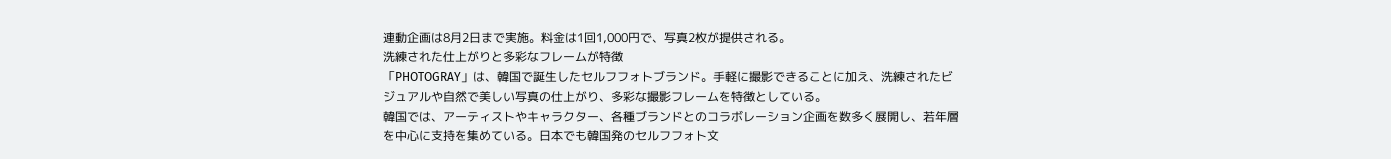連動企画は8月2日まで実施。料金は1回1,000円で、写真2枚が提供される。
洗練された仕上がりと多彩なフレームが特徴
「PHOTOGRAY」は、韓国で誕生したセルフフォトブランド。手軽に撮影できることに加え、洗練されたビジュアルや自然で美しい写真の仕上がり、多彩な撮影フレームを特徴としている。
韓国では、アーティストやキャラクター、各種ブランドとのコラボレーション企画を数多く展開し、若年層を中心に支持を集めている。日本でも韓国発のセルフフォト文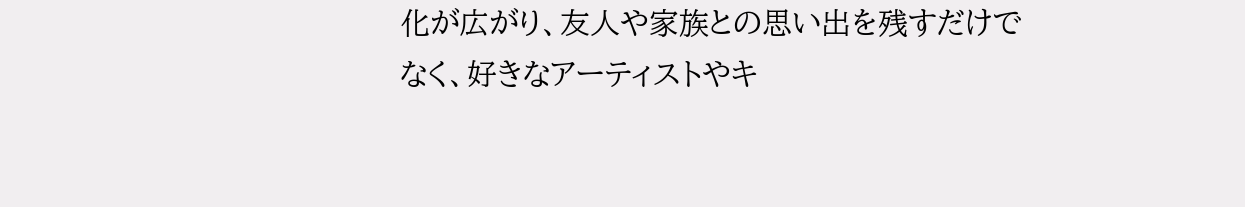化が広がり、友人や家族との思い出を残すだけでなく、好きなアーティストやキ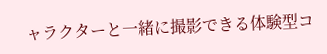ャラクターと一緒に撮影できる体験型コ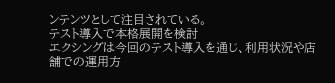ンテンツとして注目されている。
テスト導入で本格展開を検討
エクシングは今回のテスト導入を通じ、利用状況や店舗での運用方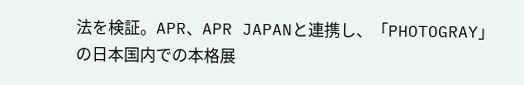法を検証。APR、APR JAPANと連携し、「PHOTOGRAY」の日本国内での本格展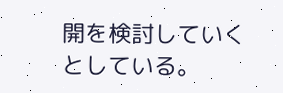開を検討していくとしている。